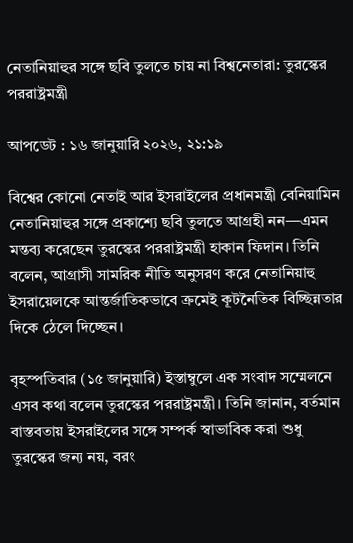নেতানিয়াহুর সঙ্গে ছবি তুলতে চায় না বিশ্বনেতারা: তুরস্কের পররাষ্ট্রমন্ত্রী

আপডেট : ১৬ জানুয়ারি ২০২৬, ২১:১৯

বিশ্বের কোনো নেতাই আর ইসরাইলের প্রধানমন্ত্রী বেনিয়ামিন নেতানিয়াহুর সঙ্গে প্রকাশ্যে ছবি তুলতে আগ্রহী নন—এমন মন্তব্য করেছেন তুরস্কের পররাষ্ট্রমন্ত্রী হাকান ফিদান। তিনি বলেন, আগ্রাসী সামরিক নীতি অনুসরণ করে নেতানিয়াহু ইসরায়েলকে আন্তর্জাতিকভাবে ক্রমেই কূটনৈতিক বিচ্ছিন্নতার দিকে ঠেলে দিচ্ছেন।

বৃহস্পতিবার (১৫ জানুয়ারি) ইস্তাম্বুলে এক সংবাদ সম্মেলনে এসব কথা বলেন তুরস্কের পররাষ্ট্রমন্ত্রী। তিনি জানান, বর্তমান বাস্তবতায় ইসরাইলের সঙ্গে সম্পর্ক স্বাভাবিক করা শুধু তুরস্কের জন্য নয়, বরং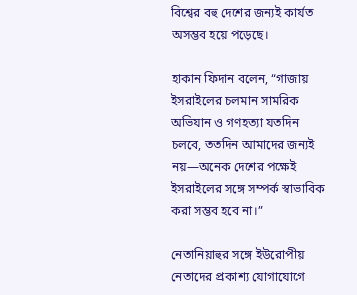বিশ্বের বহু দেশের জন্যই কার্যত অসম্ভব হয়ে পড়েছে।

হাকান ফিদান বলেন, “গাজায় ইসরাইলের চলমান সামরিক অভিযান ও গণহত্যা যতদিন চলবে, ততদিন আমাদের জন্যই নয়—অনেক দেশের পক্ষেই ইসরাইলের সঙ্গে সম্পর্ক স্বাভাবিক করা সম্ভব হবে না।”

নেতানিয়াহুর সঙ্গে ইউরোপীয় নেতাদের প্রকাশ্য যোগাযোগে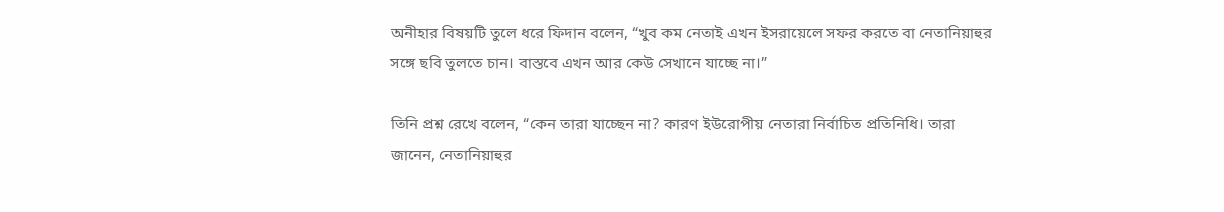অনীহার বিষয়টি তুলে ধরে ফিদান বলেন, “খুব কম নেতাই এখন ইসরায়েলে সফর করতে বা নেতানিয়াহুর সঙ্গে ছবি তুলতে চান। বাস্তবে এখন আর কেউ সেখানে যাচ্ছে না।”

তিনি প্রশ্ন রেখে বলেন, “কেন তারা যাচ্ছেন না? কারণ ইউরোপীয় নেতারা নির্বাচিত প্রতিনিধি। তারা জানেন, নেতানিয়াহুর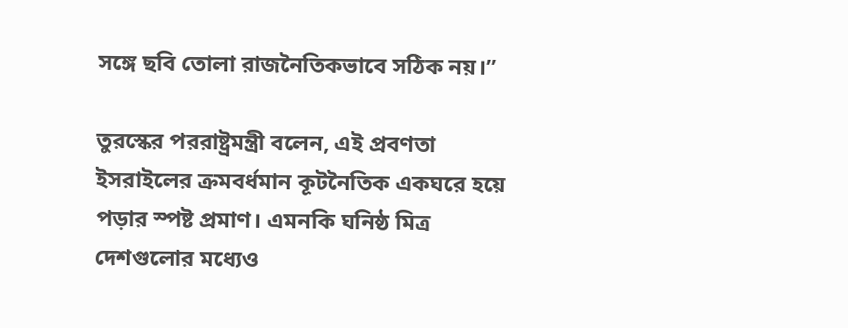সঙ্গে ছবি তোলা রাজনৈতিকভাবে সঠিক নয়।”

তুরস্কের পররাষ্ট্রমন্ত্রী বলেন, এই প্রবণতা ইসরাইলের ক্রমবর্ধমান কূটনৈতিক একঘরে হয়ে পড়ার স্পষ্ট প্রমাণ। এমনকি ঘনিষ্ঠ মিত্র দেশগুলোর মধ্যেও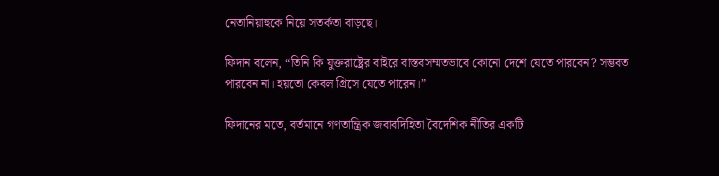নেতানিয়াহুকে নিয়ে সতর্কতা বাড়ছে।

ফিদান বলেন, “তিনি কি যুক্তরাষ্ট্রের বাইরে বাস্তবসম্মতভাবে কোনো দেশে যেতে পারবেন? সম্ভবত পারবেন না। হয়তো কেবল গ্রিসে যেতে পারেন।”

ফিদানের মতে, বর্তমানে গণতান্ত্রিক জবাবদিহিতা বৈদেশিক নীতির একটি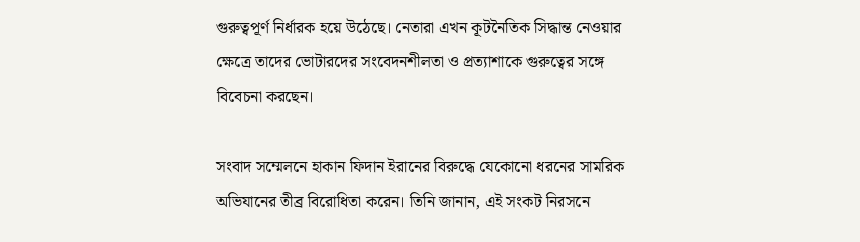গুরুত্বপূর্ণ নির্ধারক হয়ে উঠেছে। নেতারা এখন কূটনৈতিক সিদ্ধান্ত নেওয়ার ক্ষেত্রে তাদের ভোটারদের সংবেদনশীলতা ও প্রত্যাশাকে গুরুত্বের সঙ্গে বিবেচনা করছেন।

সংবাদ সম্মেলনে হাকান ফিদান ইরানের বিরুদ্ধে যেকোনো ধরনের সামরিক অভিযানের তীব্র বিরোধিতা করেন। তিনি জানান, এই সংকট নিরসনে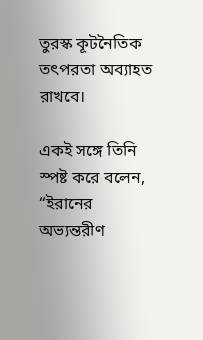তুরস্ক কূটনৈতিক তৎপরতা অব্যাহত রাখবে।

একই সঙ্গে তিনি স্পষ্ট করে বলেন, “ইরানের অভ্যন্তরীণ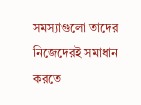সমস্যাগুলো তাদের নিজেদেরই সমাধান করতে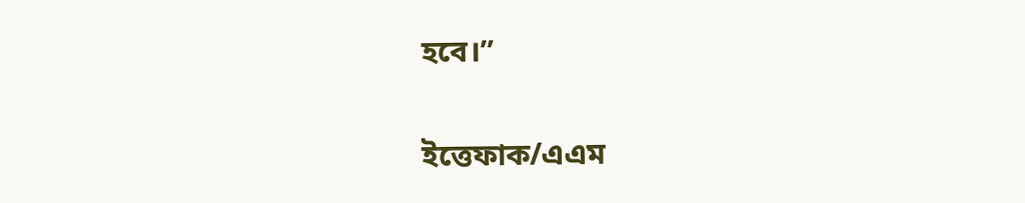হবে।”

ইত্তেফাক/এএম